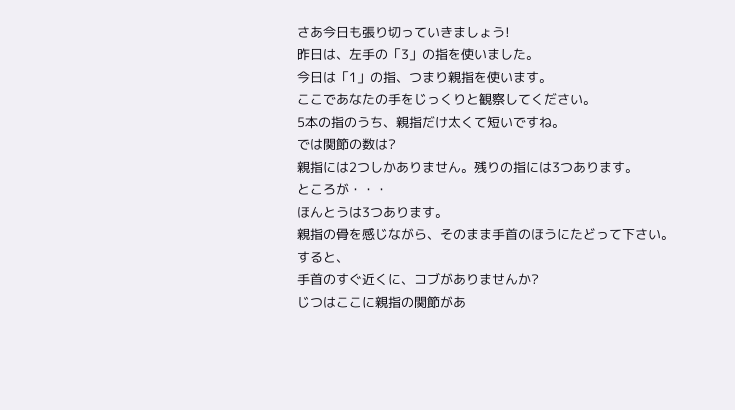さあ今日も張り切っていきましょう!
昨日は、左手の「3」の指を使いました。
今日は「1」の指、つまり親指を使います。
ここであなたの手をじっくりと観察してください。
5本の指のうち、親指だけ太くて短いですね。
では関節の数は?
親指には2つしかありません。残りの指には3つあります。
ところが・・・
ほんとうは3つあります。
親指の骨を感じながら、そのまま手首のほうにたどって下さい。
すると、
手首のすぐ近くに、コブがありませんか?
じつはここに親指の関節があ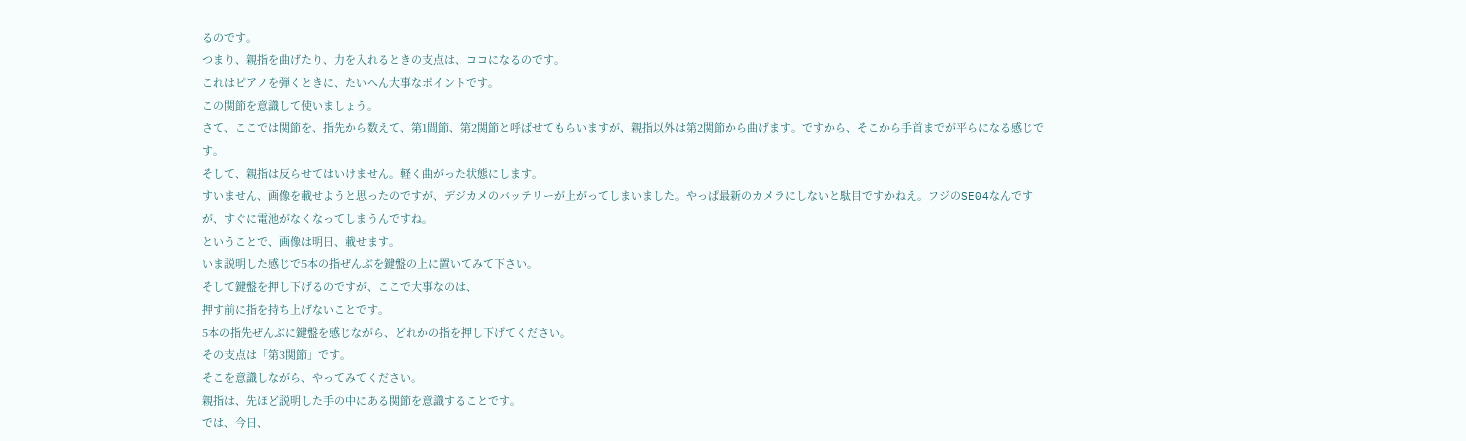るのです。
つまり、親指を曲げたり、力を入れるときの支点は、ココになるのです。
これはピアノを弾くときに、たいへん大事なポイントです。
この関節を意識して使いましょう。
さて、ここでは関節を、指先から数えて、第1間節、第2関節と呼ばせてもらいますが、親指以外は第2関節から曲げます。ですから、そこから手首までが平らになる感じです。
そして、親指は反らせてはいけません。軽く曲がった状態にします。
すいません、画像を載せようと思ったのですが、デジカメのバッテリーが上がってしまいました。やっぱ最新のカメラにしないと駄目ですかねえ。フジのSE04なんですが、すぐに電池がなくなってしまうんですね。
ということで、画像は明日、載せます。
いま説明した感じで5本の指ぜんぶを鍵盤の上に置いてみて下さい。
そして鍵盤を押し下げるのですが、ここで大事なのは、
押す前に指を持ち上げないことです。
5本の指先ぜんぶに鍵盤を感じながら、どれかの指を押し下げてください。
その支点は「第3関節」です。
そこを意識しながら、やってみてください。
親指は、先ほど説明した手の中にある関節を意識することです。
では、今日、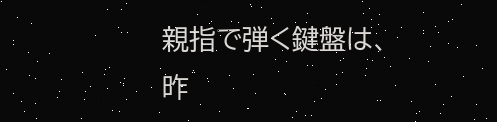親指で弾く鍵盤は、
昨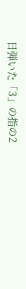日弾いた「3」の指の2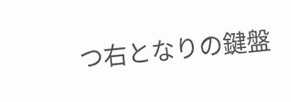つ右となりの鍵盤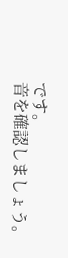です。
音を確認しましょう。